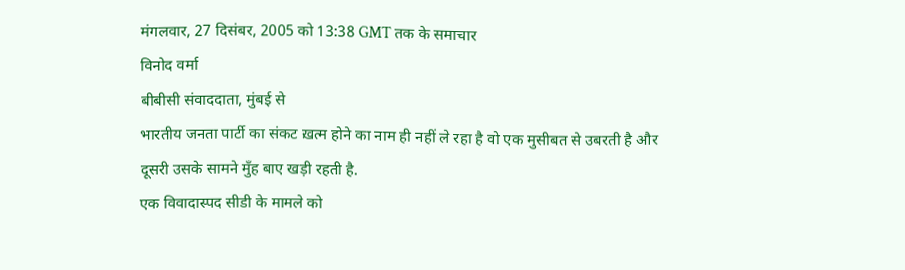मंगलवार, 27 दिसंबर, 2005 को 13:38 GMT तक के समाचार
विनोद वर्मा
बीबीसी संवाददाता, मुंबई से
भारतीय जनता पार्टी का संकट ख़त्म होने का नाम ही नहीं ले रहा है वो एक मुसीबत से उबरती है और दूसरी उसके सामने मुँह बाए खड़ी रहती है.
एक विवादास्पद सीडी के मामले को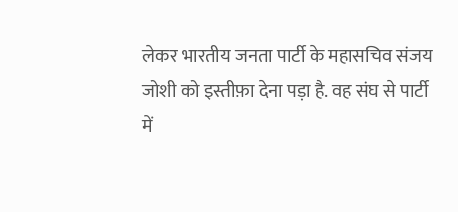लेकर भारतीय जनता पार्टी के महासचिव संजय जोशी को इस्तीफ़ा देना पड़ा है. वह संघ से पार्टी में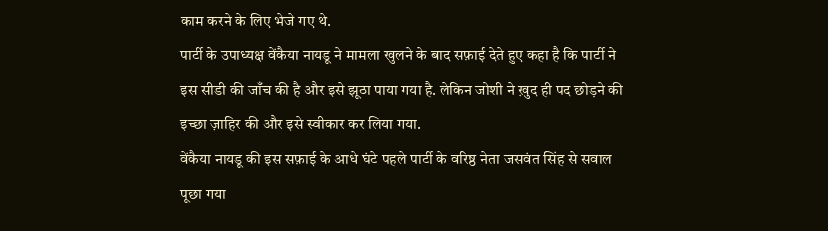काम करने के लिए भेजे गए थे.
पार्टी के उपाध्यक्ष वेंकैया नायडू ने मामला खुलने के बाद सफ़ाई देते हुए कहा है कि पार्टी ने इस सीडी की जाँच की है और इसे झूठा पाया गया है. लेकिन जोशी ने ख़ुद ही पद छोड़ने की इच्छा ज़ाहिर की और इसे स्वीकार कर लिया गया.
वेंकैया नायडू की इस सफ़ाई के आधे घंटे पहले पार्टी के वरिष्ठ नेता जसवंत सिंह से सवाल पूछा गया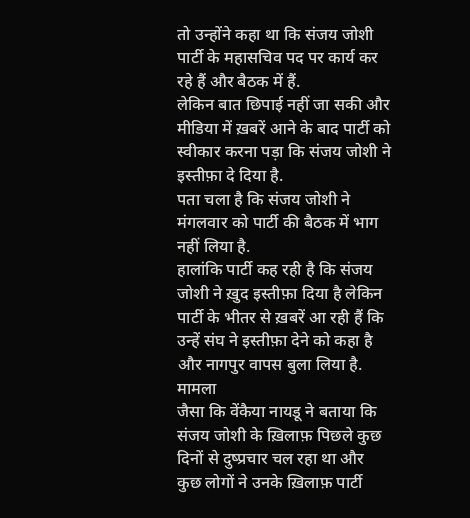तो उन्होंने कहा था कि संजय जोशी पार्टी के महासचिव पद पर कार्य कर रहे हैं और बैठक में हैं.
लेकिन बात छिपाई नहीं जा सकी और मीडिया में ख़बरें आने के बाद पार्टी को स्वीकार करना पड़ा कि संजय जोशी ने इस्तीफ़ा दे दिया है.
पता चला है कि संजय जोशी ने मंगलवार को पार्टी की बैठक में भाग नहीं लिया है.
हालांकि पार्टी कह रही है कि संजय जोशी ने ख़ुद इस्तीफ़ा दिया है लेकिन पार्टी के भीतर से ख़बरें आ रही हैं कि उन्हें संघ ने इस्तीफ़ा देने को कहा है और नागपुर वापस बुला लिया है.
मामला
जैसा कि वेंकैया नायडू ने बताया कि संजय जोशी के ख़िलाफ़ पिछले कुछ दिनों से दुष्प्रचार चल रहा था और कुछ लोगों ने उनके ख़िलाफ़ पार्टी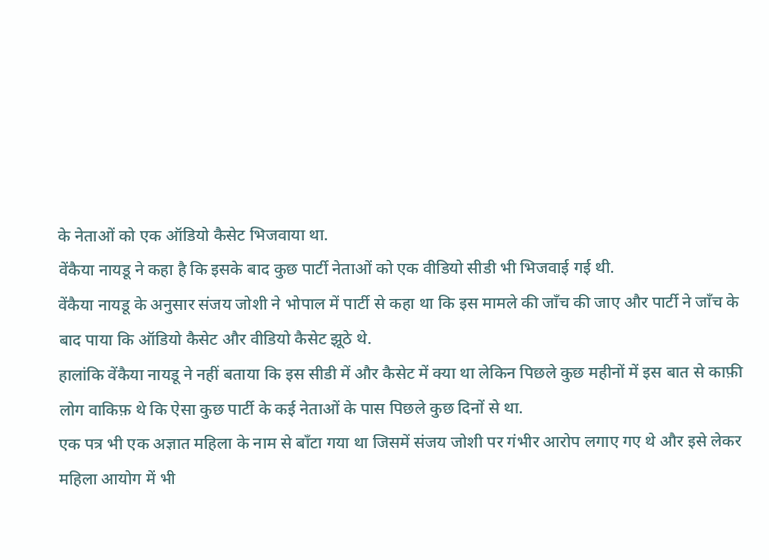के नेताओं को एक ऑडियो कैसेट भिजवाया था.
वेंकैया नायडू ने कहा है कि इसके बाद कुछ पार्टी नेताओं को एक वीडियो सीडी भी भिजवाई गई थी.
वेंकैया नायडू के अनुसार संजय जोशी ने भोपाल में पार्टी से कहा था कि इस मामले की जाँच की जाए और पार्टी ने जाँच के बाद पाया कि ऑडियो कैसेट और वीडियो कैसेट झूठे थे.
हालांकि वेंकैया नायडू ने नहीं बताया कि इस सीडी में और कैसेट में क्या था लेकिन पिछले कुछ महीनों में इस बात से काफ़ी लोग वाकिफ़ थे कि ऐसा कुछ पार्टी के कई नेताओं के पास पिछले कुछ दिनों से था.
एक पत्र भी एक अज्ञात महिला के नाम से बाँटा गया था जिसमें संजय जोशी पर गंभीर आरोप लगाए गए थे और इसे लेकर महिला आयोग में भी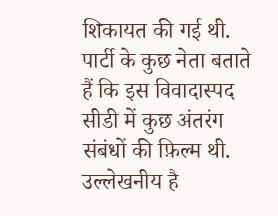शिकायत की गई थी.
पार्टी के कुछ नेता बताते हैं कि इस विवादास्पद सीडी में कुछ अंतरंग संबंधों की फ़िल्म थी. उल्लेखनीय है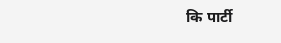कि पार्टी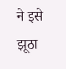ने इसे झूठा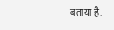बताया है.